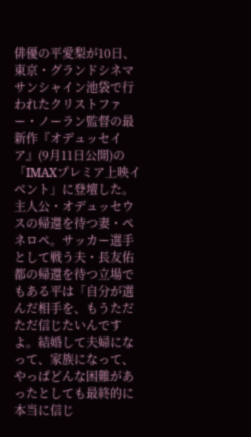俳優の平愛梨が10日、東京・グランドシネマサンシャイン池袋で行われたクリストファー・ノーラン監督の最新作『オデュッセイア』(9月11日公開)の「IMAXプレミア上映イベント」に登壇した。
主人公・オデュッセウスの帰還を待つ妻・ペネロペ。サッカー選手として戦う夫・長友佑都の帰還を待つ立場でもある平は「自分が選んだ相手を、もうただただ信じたいんですよ。結婚して夫婦になって、家族になって、やっぱどんな困難があったとしても最終的に本当に信じ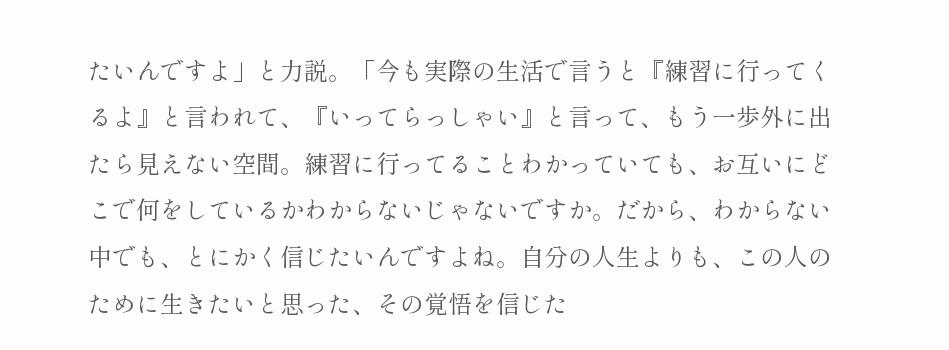たいんですよ」と力説。「今も実際の生活で言うと『練習に行ってくるよ』と言われて、『いってらっしゃい』と言って、もう一歩外に出たら見えない空間。練習に行ってることわかっていても、お互いにどこで何をしているかわからないじゃないですか。だから、わからない中でも、とにかく信じたいんですよね。自分の人生よりも、この人のために生きたいと思った、その覚悟を信じた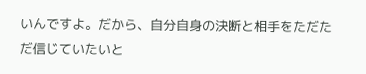いんですよ。だから、自分自身の決断と相手をただただ信じていたいと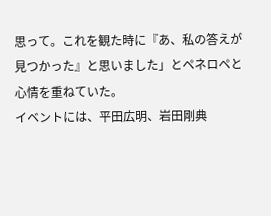思って。これを観た時に『あ、私の答えが見つかった』と思いました」とペネロペと心情を重ねていた。
イベントには、平田広明、岩田剛典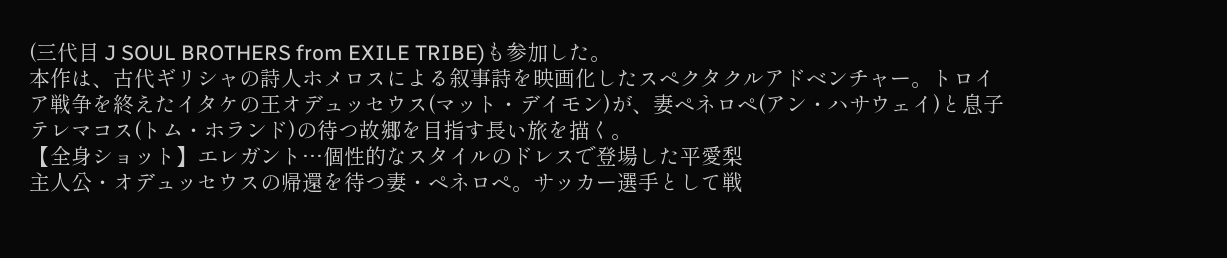(三代目 J SOUL BROTHERS from EXILE TRIBE)も参加した。
本作は、古代ギリシャの詩人ホメロスによる叙事詩を映画化したスペクタクルアドベンチャー。トロイア戦争を終えたイタケの王オデュッセウス(マット・デイモン)が、妻ペネロペ(アン・ハサウェイ)と息子テレマコス(トム・ホランド)の待つ故郷を目指す長い旅を描く。
【全身ショット】エレガント…個性的なスタイルのドレスで登場した平愛梨
主人公・オデュッセウスの帰還を待つ妻・ペネロペ。サッカー選手として戦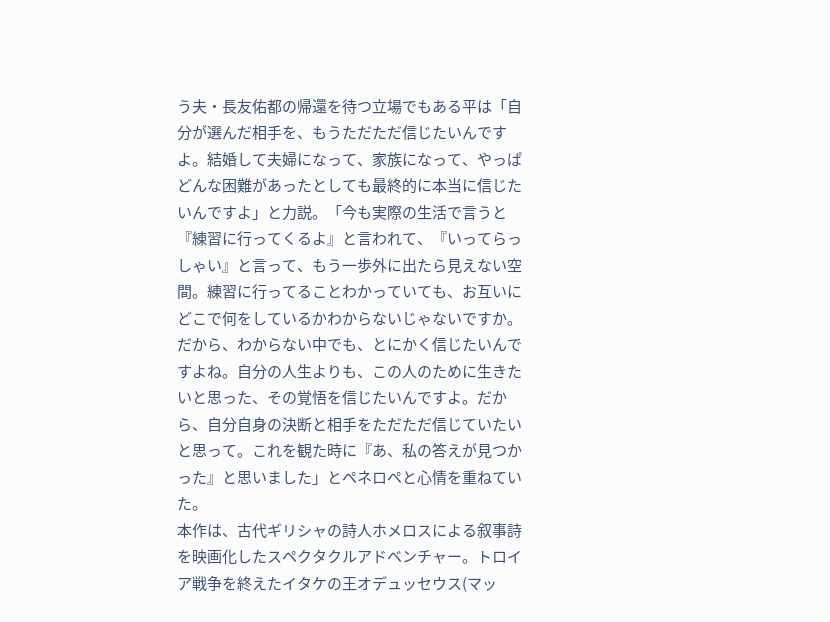う夫・長友佑都の帰還を待つ立場でもある平は「自分が選んだ相手を、もうただただ信じたいんですよ。結婚して夫婦になって、家族になって、やっぱどんな困難があったとしても最終的に本当に信じたいんですよ」と力説。「今も実際の生活で言うと『練習に行ってくるよ』と言われて、『いってらっしゃい』と言って、もう一歩外に出たら見えない空間。練習に行ってることわかっていても、お互いにどこで何をしているかわからないじゃないですか。だから、わからない中でも、とにかく信じたいんですよね。自分の人生よりも、この人のために生きたいと思った、その覚悟を信じたいんですよ。だから、自分自身の決断と相手をただただ信じていたいと思って。これを観た時に『あ、私の答えが見つかった』と思いました」とペネロペと心情を重ねていた。
本作は、古代ギリシャの詩人ホメロスによる叙事詩を映画化したスペクタクルアドベンチャー。トロイア戦争を終えたイタケの王オデュッセウス(マッ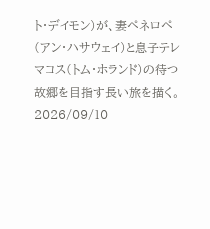ト・デイモン)が、妻ペネロペ(アン・ハサウェイ)と息子テレマコス(トム・ホランド)の待つ故郷を目指す長い旅を描く。
2026/09/10